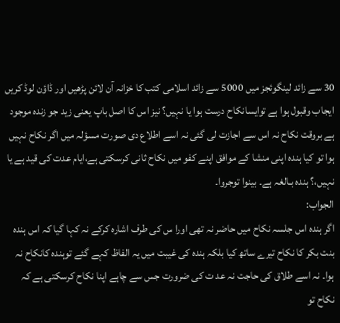30 سے زائد لینگوئجز میں 5000 سے زائد اسلامی کتب کا خزانہ آن لائن پڑھیں اور ڈاؤن لوڈ کریں
ایجاب وقبول ہوا ہے توایسانکاح درست ہوا یا نہیں؟ نیز اس کا اصل باپ یعنی زید جو زندہ موجود ہے بروقت نکاح نہ اس سے اجازت لی گئی نہ اسے اطلاع دی صورت مسؤلہ میں اگر نکاح نہیں ہوا تو کیا ہندہ اپنی منشا کے موافق اپنے کفو میں نکاح ثانی کرسکتی ہے،ایام عدت کی قید ہے یا نہیں،؟ ہندہ بـالغہ ہے۔ بینوا توجروا۔
الجواب:
اگر ہندہ اس جلسہ نکاح میں حاضر نہ تھی اورا س کی طرف اشارہ کرکے نہ کہا گیا کہ اس ہندہ بنت بکر کا نکاح تیرے ساتھ کیا بلکہ ہندہ کی غیبت میں یہ الفاظ کہے گئے توہندہ کانکاح نہ ہوا۔ نہ اسے طلاق کی حاجت نہ عد ت کی ضرورت جس سے چاہے اپنا نکاح کرسکتی ہے کہ نکاح تو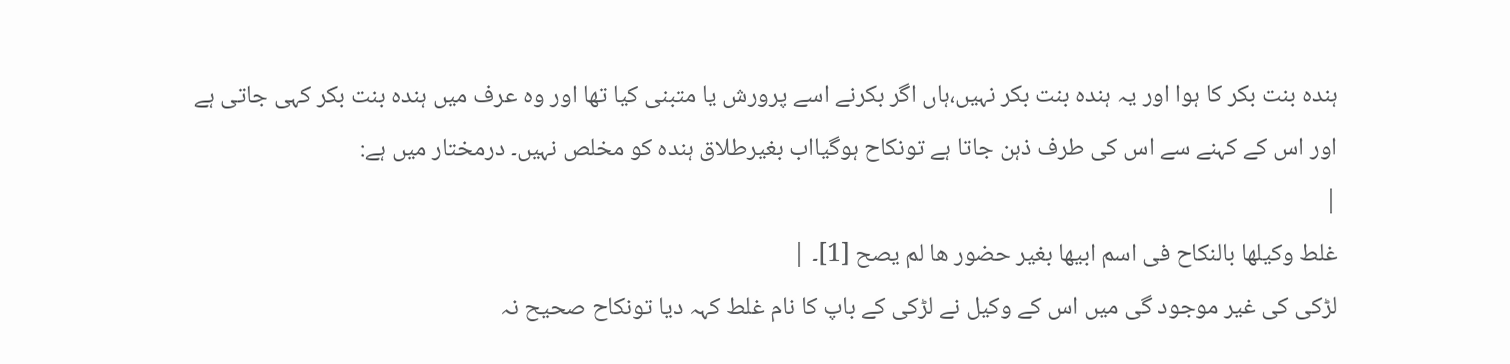ہندہ بنت بکر کا ہوا اور یہ ہندہ بنت بکر نہیں،ہاں اگر بکرنے اسے پرورش یا متبنی کیا تھا اور وہ عرف میں ہندہ بنت بکر کہی جاتی ہے اور اس کے کہنے سے اس کی طرف ذہن جاتا ہے تونکاح ہوگیااب بغیرطلاق ہندہ کو مخلص نہیں۔ درمختار میں ہے:
|
غلط وکیلھا بالنکاح فی اسم ابیھا بغیر حضور ھا لم یصح [1]۔ |
لڑکی کی غیر موجود گی میں اس کے وکیل نے لڑکی کے باپ کا نام غلط کہہ دیا تونکاح صحیح نہ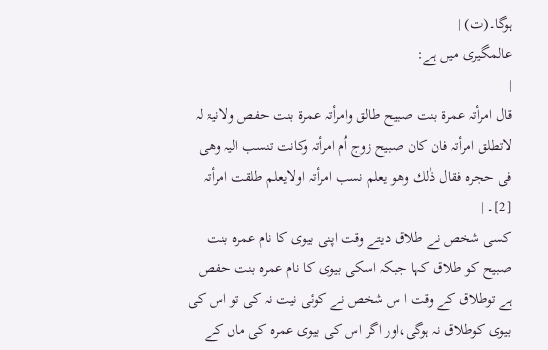ہوگا۔(ت) |
عالمگیری میں ہے:
|
قال امرأتہ عمرۃ بنت صبیح طالق وامرأتہ عمرۃ بنت حفص ولانیۃ لہ لاتطلق امرأتہ فان کان صبیح زوج اُم امرأتہ وکانت تنسب الیہ وھی فی حجرہ فقال ذٰلك وھو یعلم نسب امرأتہ اولایعلم طلقت امرأتہ [2]۔ |
کسی شخص نے طلاق دیتے وقت اپنی بیوی کا نام عمرہ بنت صبیح کو طلاق کہا جبکہ اسکی بیوی کا نام عمرہ بنت حفص ہے توطلاق کے وقت ا س شخص نے کوئی نیت نہ کی تو اس کی بیوی کوطلاق نہ ہوگی،اور اگر اس کی بیوی عمرہ کی ماں کے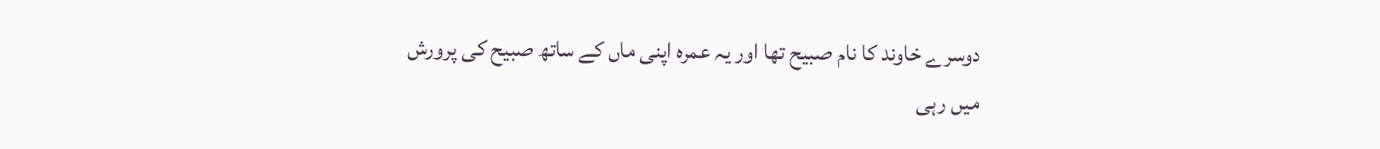دوسرے خاوند کا نام صبیح تھا اور یہ عمرہ اپنی ماں کے ساتھ صبیح کی پرورش میں رہی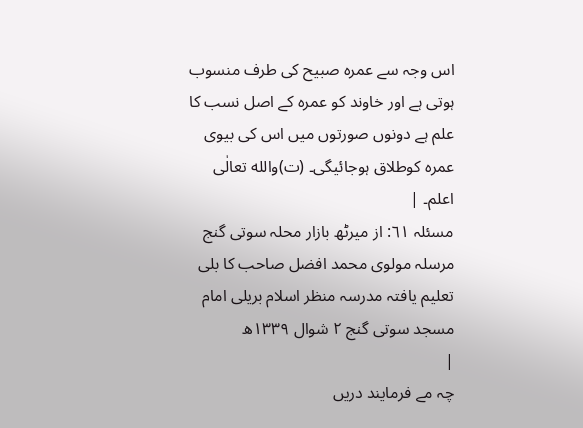اس وجہ سے عمرہ صبیح کی طرف منسوب ہوتی ہے اور خاوند کو عمرہ کے اصل نسب کا علم ہے دونوں صورتوں میں اس کی بیوی عمرہ کوطلاق ہوجائیگی۔ (ت)والله تعالٰی اعلم۔ |
مسئلہ ٦١: از میرٹھ بازار محلہ سوتی گنج مرسلہ مولوی محمد افضل صاحب کا بلی تعلیم یافتہ مدرسہ منظر اسلام بریلی امام مسجد سوتی گنج ٢ شوال ١٣٣٩ھ
|
چہ مے فرمایند دریں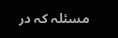مسئلہ کہ در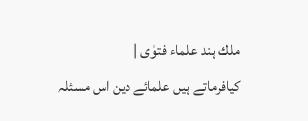ملك ہند علماء فتوٰی |
کیافرماتے ہیں علمائے دین اس مسئلہ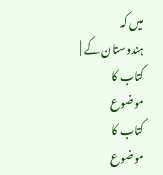میں کہ ہندوستان کے |
کتاب کا موضوع
کتاب کا موضوع